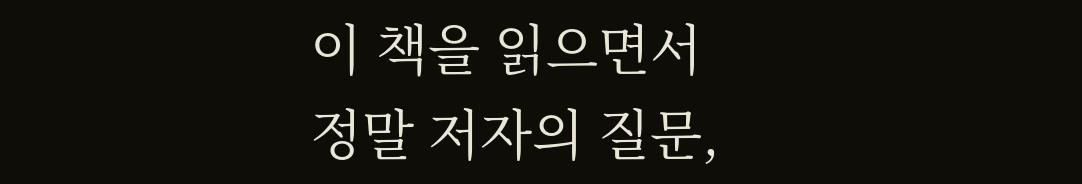이 책을 읽으면서 정말 저자의 질문,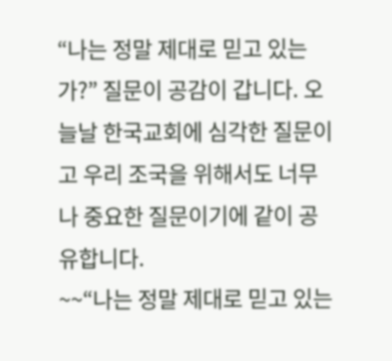“나는 정말 제대로 믿고 있는가?” 질문이 공감이 갑니다. 오늘날 한국교회에 심각한 질문이고 우리 조국을 위해서도 너무나 중요한 질문이기에 같이 공유합니다.
~~“나는 정말 제대로 믿고 있는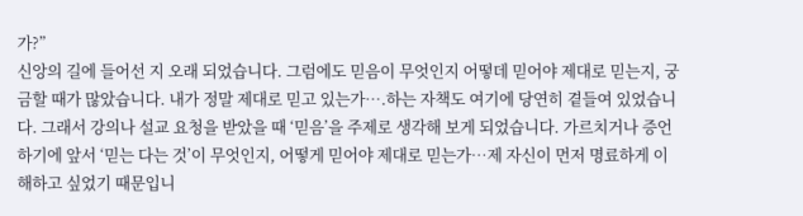가?”
신앙의 길에 들어선 지 오래 되었습니다. 그럼에도 믿음이 무엇인지 어떻데 믿어야 제대로 믿는지, 궁금할 때가 많았습니다. 내가 정말 제대로 믿고 있는가….하는 자책도 여기에 당연히 곁들여 있었습니다. 그래서 강의나 설교 요청을 받았을 때 ‘믿음’을 주제로 생각해 보게 되었습니다. 가르치거나 증언하기에 앞서 ‘믿는 다는 것’이 무엇인지, 어떻게 믿어야 제대로 믿는가…제 자신이 먼저 명료하게 이해하고 싶었기 때문입니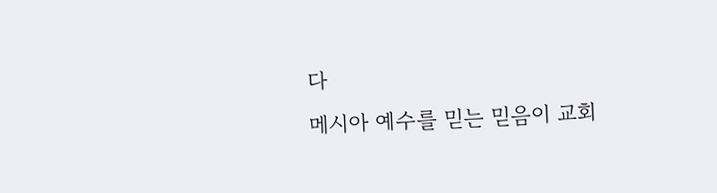다
메시아 예수를 믿는 믿음이 교회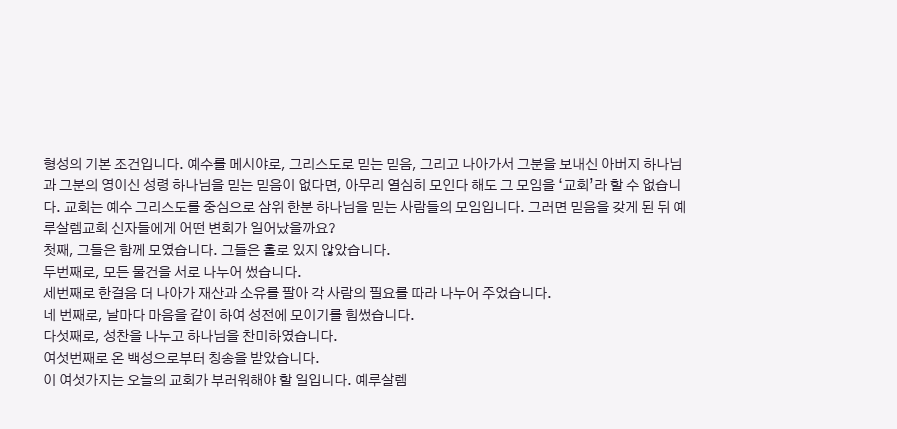형성의 기본 조건입니다. 예수를 메시야로, 그리스도로 믿는 믿음, 그리고 나아가서 그분을 보내신 아버지 하나님과 그분의 영이신 성령 하나님을 믿는 믿음이 없다면, 아무리 열심히 모인다 해도 그 모임을 ‘교회’라 할 수 없습니다. 교회는 예수 그리스도를 중심으로 삼위 한분 하나님을 믿는 사람들의 모임입니다. 그러면 믿음을 갖게 된 뒤 예루살렘교회 신자들에게 어떤 변회가 일어났을까요?
첫째, 그들은 함께 모였습니다. 그들은 홀로 있지 않았습니다.
두번째로, 모든 물건을 서로 나누어 썼습니다.
세번째로 한걸음 더 나아가 재산과 소유를 팔아 각 사람의 필요를 따라 나누어 주었습니다.
네 번째로, 날마다 마음을 같이 하여 성전에 모이기를 힘썼습니다.
다섯째로, 성찬을 나누고 하나님을 찬미하였습니다.
여섯번째로 온 백성으로부터 칭송을 받았습니다.
이 여섯가지는 오늘의 교회가 부러워해야 할 일입니다. 예루살렘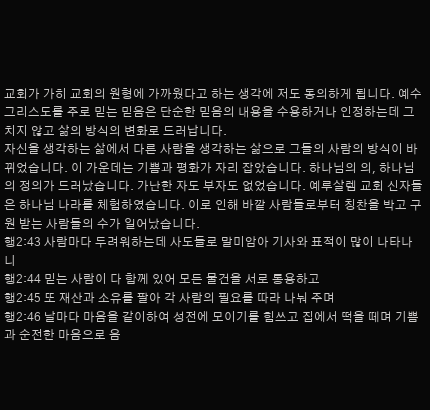교회가 가히 교회의 원형에 가까웠다고 하는 생각에 저도 동의하게 됩니다. 예수 그리스도를 주로 믿는 믿음은 단순한 믿음의 내용을 수용하거나 인정하는데 그치지 않고 삶의 방식의 변화로 드러납니다.
자신을 생각하는 삶에서 다른 사람을 생각하는 삶으로 그들의 사람의 방식이 바뀌었습니다. 이 가운데는 기쁨과 평화가 자리 잡았습니다. 하나님의 의, 하나님의 정의가 드러났습니다. 가난한 자도 부자도 없었습니다. 예루살렘 교회 신자들은 하나님 나라를 체험하였습니다. 이로 인해 바깥 사람들로부터 칭찬을 박고 구원 받는 사람들의 수가 일어났습니다.
행2:43 사람마다 두려워하는데 사도들로 말미암아 기사와 표적이 많이 나타나니
행2:44 믿는 사람이 다 함께 있어 모든 물건을 서로 통용하고
행2:45 또 재산과 소유를 팔아 각 사람의 필요를 따라 나눠 주며
행2:46 날마다 마음을 같이하여 성전에 모이기를 힘쓰고 집에서 떡을 떼며 기쁨과 순전한 마음으로 음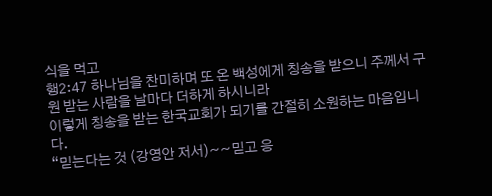식을 먹고
행2:47 하나님을 찬미하며 또 온 백성에게 칭송을 받으니 주께서 구원 받는 사람을 날마다 더하게 하시니라
이렇게 칭송을 받는 한국교회가 되기를 간절히 소원하는 마음입니다.
“믿는다는 것 (강영안 저서)~~믿고 응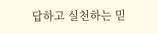답하고 실천하는 믿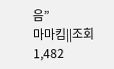음”
마마킴||조회 1,482